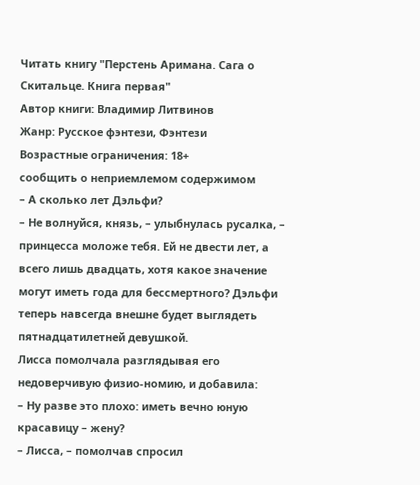Читать книгу "Перстень Аримана. Сага о Скитальце. Книга первая"
Автор книги: Владимир Литвинов
Жанр: Русское фэнтези, Фэнтези
Возрастные ограничения: 18+
сообщить о неприемлемом содержимом
– А сколько лет Дэльфи?
– Не волнуйся, князь, – улыбнулась русалка, – принцесса моложе тебя. Ей не двести лет, а всего лишь двадцать, хотя какое значение могут иметь года для бессмертного? Дэльфи теперь навсегда внешне будет выглядеть пятнадцатилетней девушкой.
Лисса помолчала разглядывая его недоверчивую физио-номию, и добавила:
– Ну разве это плохо: иметь вечно юную красавицу – жену?
– Лисса, – помолчав спросил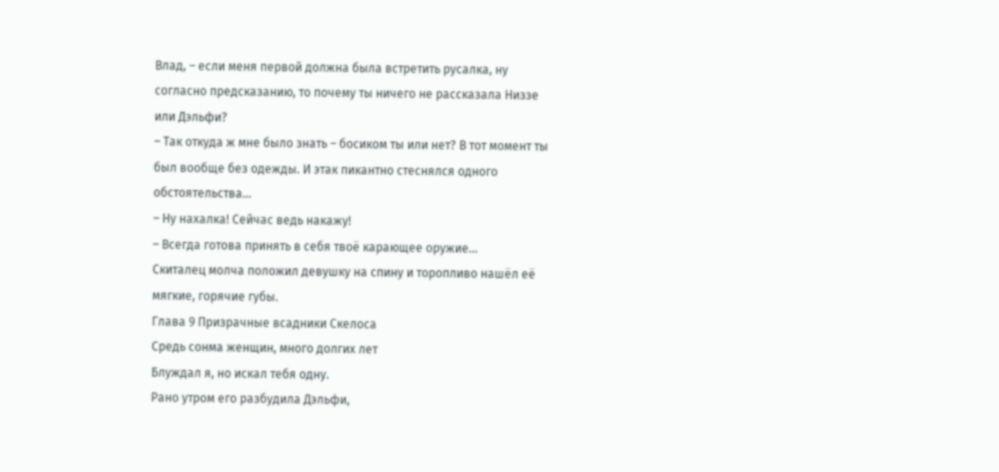Влад, – если меня первой должна была встретить русалка, ну согласно предсказанию, то почему ты ничего не рассказала Низзе или Дэльфи?
– Так откуда ж мне было знать – босиком ты или нет? В тот момент ты был вообще без одежды. И этак пикантно стеснялся одного обстоятельства…
– Ну нахалка! Сейчас ведь накажу!
– Всегда готова принять в себя твоё карающее оружие…
Скиталец молча положил девушку на спину и торопливо нашёл её мягкие, горячие губы.
Глава 9 Призрачные всадники Скелоса
Средь сонма женщин, много долгих лет
Блуждал я, но искал тебя одну.
Рано утром его разбудила Дэльфи,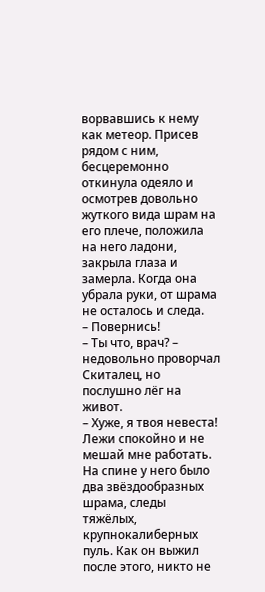ворвавшись к нему как метеор. Присев рядом с ним, бесцеремонно откинула одеяло и осмотрев довольно жуткого вида шрам на его плече, положила на него ладони, закрыла глаза и замерла. Когда она убрала руки, от шрама не осталось и следа.
– Повернись!
– Ты что, врач? – недовольно проворчал Скиталец, но послушно лёг на живот.
– Хуже, я твоя невеста! Лежи спокойно и не мешай мне работать.
На спине у него было два звёздообразных шрама, следы тяжёлых, крупнокалиберных пуль. Как он выжил после этого, никто не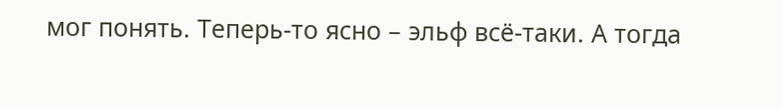мог понять. Теперь-то ясно – эльф всё-таки. А тогда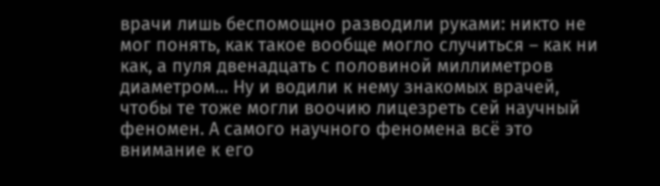врачи лишь беспомощно разводили руками: никто не мог понять, как такое вообще могло случиться – как ни как, а пуля двенадцать с половиной миллиметров диаметром… Ну и водили к нему знакомых врачей, чтобы те тоже могли воочию лицезреть сей научный феномен. А самого научного феномена всё это внимание к его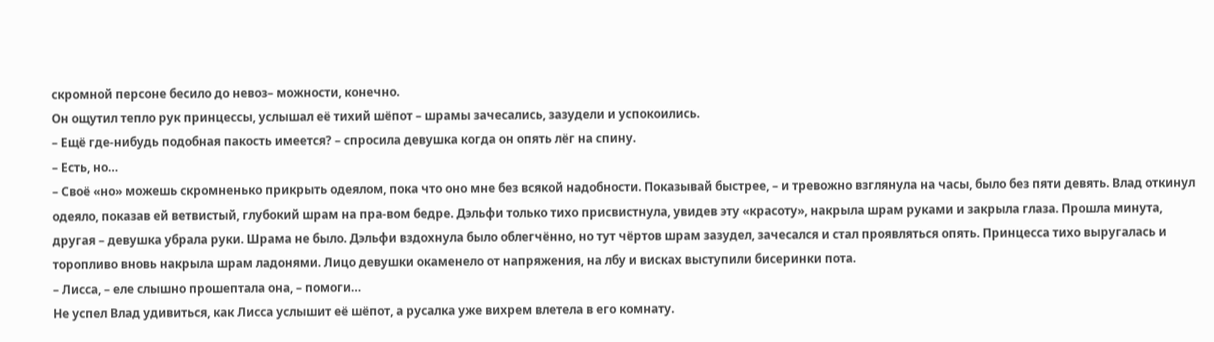скромной персоне бесило до невоз– можности, конечно.
Он ощутил тепло рук принцессы, услышал её тихий шёпот – шрамы зачесались, зазудели и успокоились.
– Ещё где-нибудь подобная пакость имеется? – спросила девушка когда он опять лёг на спину.
– Есть, но…
– Своё «но» можешь скромненько прикрыть одеялом, пока что оно мне без всякой надобности. Показывай быстрее, – и тревожно взглянула на часы, было без пяти девять. Влад откинул одеяло, показав ей ветвистый, глубокий шрам на пра-вом бедре. Дэльфи только тихо присвистнула, увидев эту «красоту», накрыла шрам руками и закрыла глаза. Прошла минута, другая – девушка убрала руки. Шрама не было. Дэльфи вздохнула было облегчённо, но тут чёртов шрам зазудел, зачесался и стал проявляться опять. Принцесса тихо выругалась и торопливо вновь накрыла шрам ладонями. Лицо девушки окаменело от напряжения, на лбу и висках выступили бисеринки пота.
– Лисса, – еле слышно прошептала она, – помоги…
Не успел Влад удивиться, как Лисса услышит её шёпот, а русалка уже вихрем влетела в его комнату.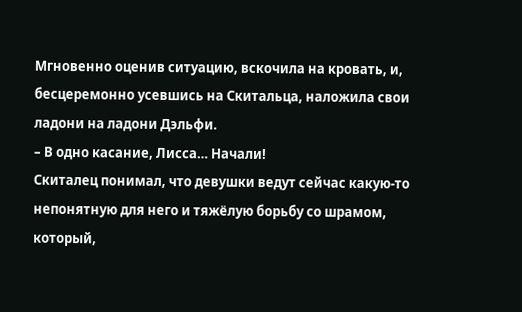Мгновенно оценив ситуацию, вскочила на кровать, и, бесцеремонно усевшись на Скитальца, наложила свои ладони на ладони Дэльфи.
– В одно касание, Лисса… Начали!
Скиталец понимал, что девушки ведут сейчас какую-то непонятную для него и тяжёлую борьбу со шрамом, который,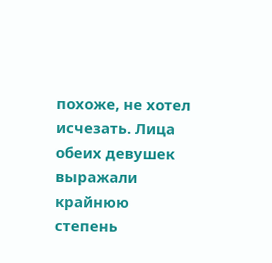похоже, не хотел исчезать. Лица обеих девушек выражали крайнюю степень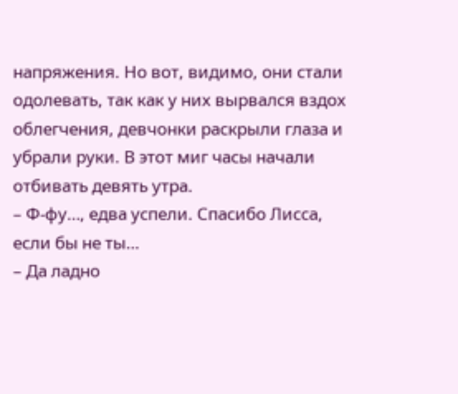напряжения. Но вот, видимо, они стали одолевать, так как у них вырвался вздох облегчения, девчонки раскрыли глаза и убрали руки. В этот миг часы начали отбивать девять утра.
– Ф-фу…, едва успели. Спасибо Лисса, если бы не ты…
– Да ладно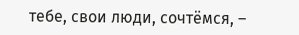тебе, свои люди, сочтёмся, –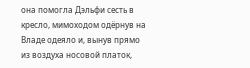она помогла Дэльфи сесть в кресло, мимоходом одёрнув на Владе одеяло и, вынув прямо из воздуха носовой платок,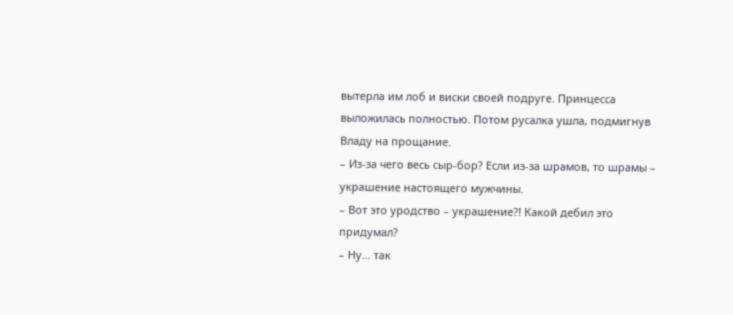вытерла им лоб и виски своей подруге. Принцесса выложилась полностью. Потом русалка ушла, подмигнув Владу на прощание.
– Из-за чего весь сыр-бор? Если из-за шрамов, то шрамы – украшение настоящего мужчины.
– Вот это уродство – украшение?! Какой дебил это придумал?
– Ну… так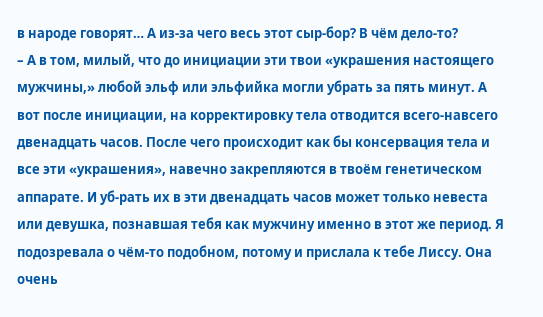в народе говорят… А из-за чего весь этот сыр-бор? В чём дело-то?
– А в том, милый, что до инициации эти твои «украшения настоящего мужчины,» любой эльф или эльфийка могли убрать за пять минут. А вот после инициации, на корректировку тела отводится всего-навсего двенадцать часов. После чего происходит как бы консервация тела и все эти «украшения», навечно закрепляются в твоём генетическом аппарате. И уб-рать их в эти двенадцать часов может только невеста или девушка, познавшая тебя как мужчину именно в этот же период. Я подозревала о чём-то подобном, потому и прислала к тебе Лиссу. Она очень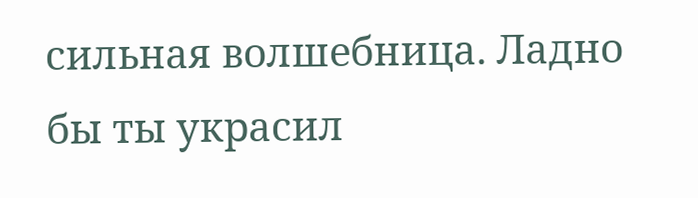сильная волшебница. Ладно бы ты украсил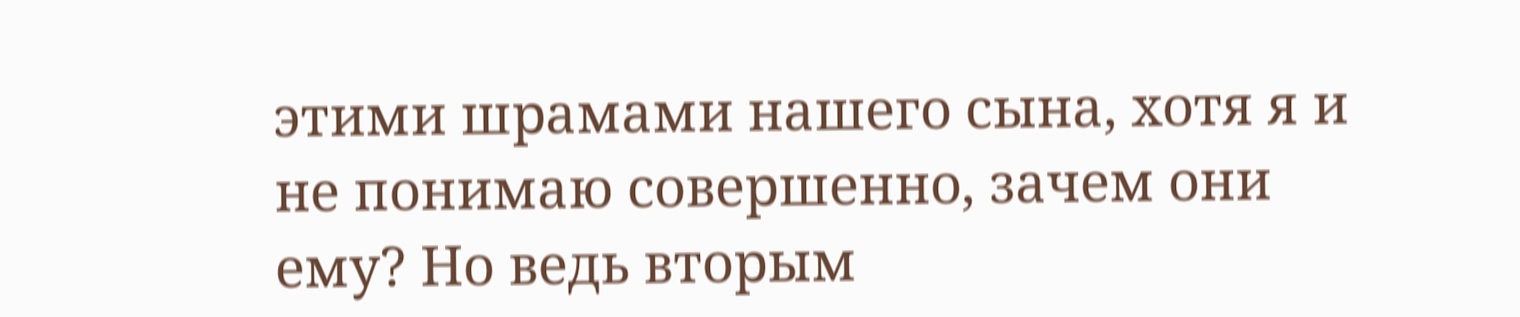этими шрамами нашего сына, хотя я и не понимаю совершенно, зачем они ему? Но ведь вторым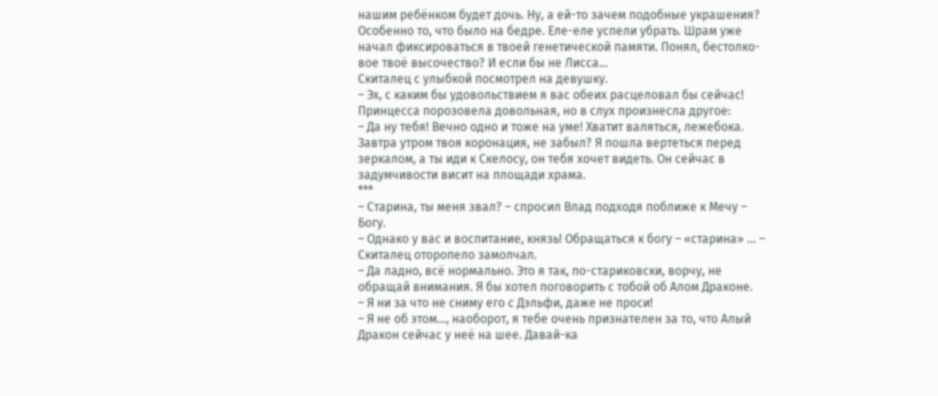нашим ребёнком будет дочь. Ну, а ей-то зачем подобные украшения? Особенно то, что было на бедре. Еле-еле успели убрать. Шрам уже начал фиксироваться в твоей генетической памяти. Понял, бестолко-вое твоё высочество? И если бы не Лисса…
Скиталец с улыбкой посмотрел на девушку.
– Эх, с каким бы удовольствием я вас обеих расцеловал бы сейчас!
Принцесса порозовела довольная, но в слух произнесла другое:
– Да ну тебя! Вечно одно и тоже на уме! Хватит валяться, лежебока. Завтра утром твоя коронация, не забыл? Я пошла вертеться перед зеркалом, а ты иди к Скелосу, он тебя хочет видеть. Он сейчас в задумчивости висит на площади храма.
***
– Старина, ты меня звал? – спросил Влад подходя поближе к Мечу – Богу.
– Однако у вас и воспитание, князь! Обращаться к богу – «старина» … – Скиталец оторопело замолчал.
– Да ладно, всё нормально. Это я так, по-стариковски, ворчу, не обращай внимания. Я бы хотел поговорить с тобой об Алом Драконе.
– Я ни за что не сниму его с Дэльфи, даже не проси!
– Я не об этом…, наоборот, я тебе очень признателен за то, что Алый Дракон сейчас у неё на шее. Давай-ка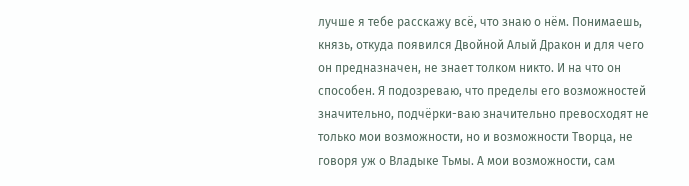лучше я тебе расскажу всё, что знаю о нём. Понимаешь, князь, откуда появился Двойной Алый Дракон и для чего он предназначен, не знает толком никто. И на что он способен. Я подозреваю, что пределы его возможностей значительно, подчёрки-ваю значительно превосходят не только мои возможности, но и возможности Творца, не говоря уж о Владыке Тьмы. А мои возможности, сам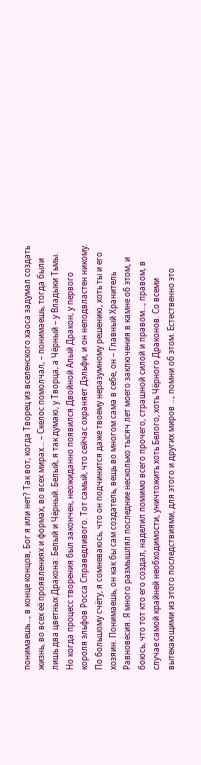понимаешь…, в конце концов, Бог я или нет? Так вот, когда Творец из вселенского хаоса задумал создать жизнь, во всех её проявлениях и формах, во всех мирах… – Скелос помолчал, – понимаешь, тогда были лишь два цветных Дракона: Белый и Чёрный. Белый, я так думаю, у Творца, а Чёрный – у Владыки Тьмы. Но когда процесс творения был закончен, неожиданно появился Двойной Алый Дракон, у первого короля эльфов Росса Справедливого. Тот самый, что сейчас охраняет Дэльфи, и он неподвластен никому. По большому счёту, я сомневаюсь, что он подчинится даже твоему неразумному решению, хоть ты и его хозяин. Понимаешь, он как бы сам создатель, вещь во многом сама в себе, он – Главный Хранитель Равновесия. Я много размышлял последние несколько тысяч лет моего заключения в камне об этом, и боюсь, что тот кто его создал, наделил помимо всего прочего, страшной силой и правом…, правом, в случае самой крайней необходимости, уничтожить хоть Белого, хоть Чёрного Драконов. Со всеми вытекающими из этого последствиями, для этого и других миров …, помни об этом. Естественно это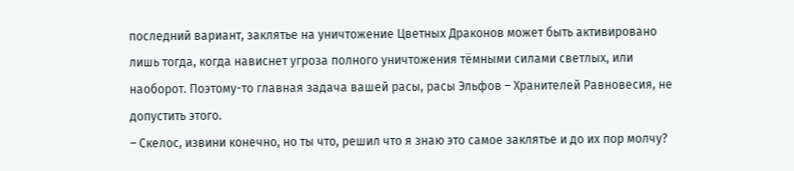последний вариант, заклятье на уничтожение Цветных Драконов может быть активировано лишь тогда, когда нависнет угроза полного уничтожения тёмными силами светлых, или наоборот. Поэтому-то главная задача вашей расы, расы Эльфов – Хранителей Равновесия, не допустить этого.
– Скелос, извини конечно, но ты что, решил что я знаю это самое заклятье и до их пор молчу?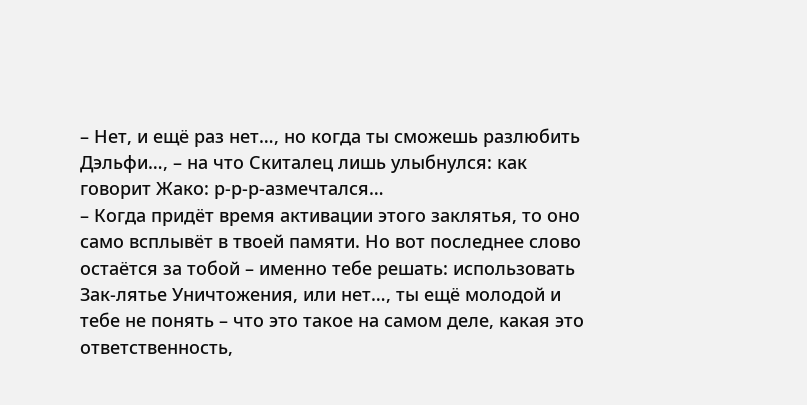– Нет, и ещё раз нет…, но когда ты сможешь разлюбить Дэльфи…, – на что Скиталец лишь улыбнулся: как говорит Жако: р-р-р-азмечтался…
– Когда придёт время активации этого заклятья, то оно само всплывёт в твоей памяти. Но вот последнее слово остаётся за тобой – именно тебе решать: использовать Зак-лятье Уничтожения, или нет…, ты ещё молодой и тебе не понять – что это такое на самом деле, какая это ответственность,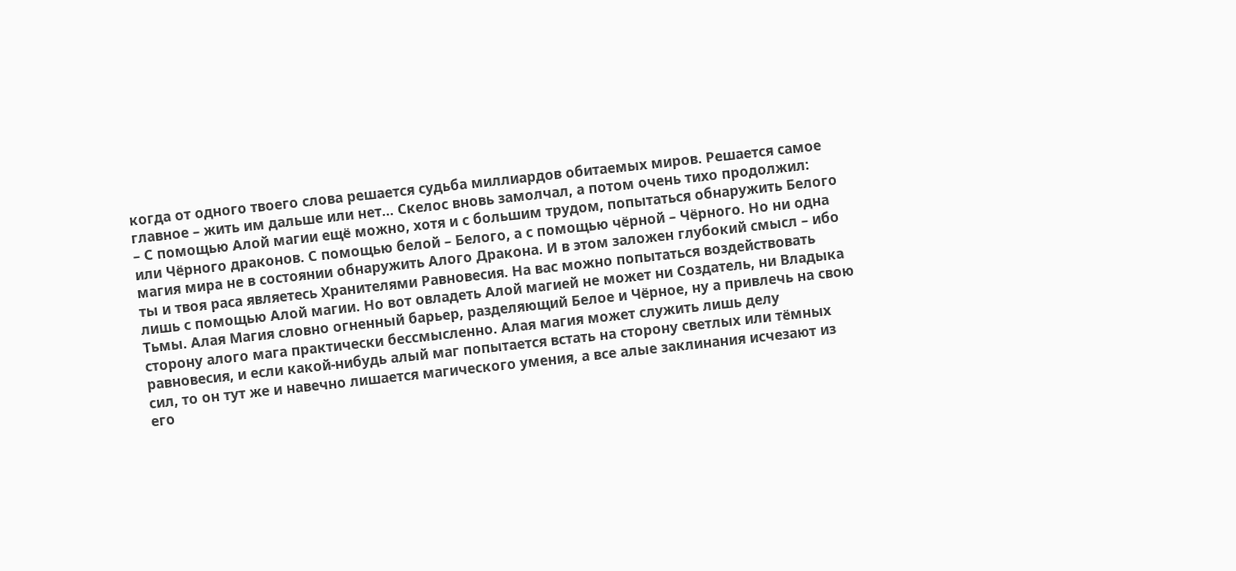когда от одного твоего слова решается судьба миллиардов обитаемых миров. Решается самое главное – жить им дальше или нет… Скелос вновь замолчал, а потом очень тихо продолжил:
– С помощью Алой магии ещё можно, хотя и с большим трудом, попытаться обнаружить Белого или Чёрного драконов. С помощью белой – Белого, а с помощью чёрной – Чёрного. Но ни одна магия мира не в состоянии обнаружить Алого Дракона. И в этом заложен глубокий смысл – ибо ты и твоя раса являетесь Хранителями Равновесия. На вас можно попытаться воздействовать лишь с помощью Алой магии. Но вот овладеть Алой магией не может ни Создатель, ни Владыка Тьмы. Алая Магия словно огненный барьер, разделяющий Белое и Чёрное, ну а привлечь на свою сторону алого мага практически бессмысленно. Алая магия может служить лишь делу равновесия, и если какой-нибудь алый маг попытается встать на сторону светлых или тёмных сил, то он тут же и навечно лишается магического умения, а все алые заклинания исчезают из его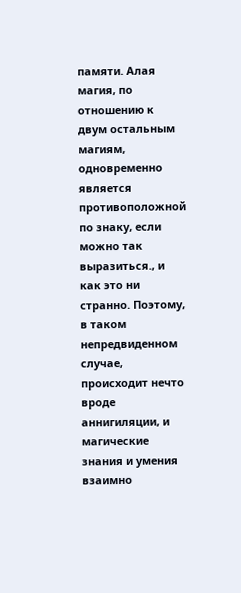памяти. Алая магия, по отношению к двум остальным магиям, одновременно является противоположной по знаку, если можно так выразиться., и как это ни странно. Поэтому, в таком непредвиденном случае, происходит нечто вроде аннигиляции, и магические знания и умения взаимно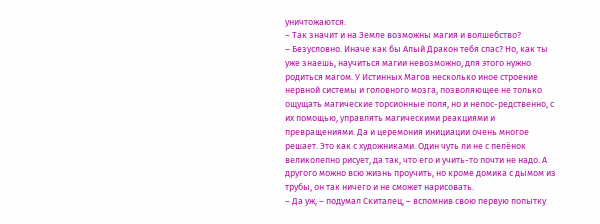уничтожаются.
– Так значит и на Земле возможны магия и волшебство?
– Безусловно. Иначе как бы Алый Дракон тебя спас? Но, как ты уже знаешь, научиться магии невозможно, для этого нужно родиться магом. У Истинных Магов несколько иное строение нервной системы и головного мозга, позволяющее не только ощущать магические торсионные поля, но и непос-редственно, с их помощью, управлять магическими реакциями и превращениями. Да и церемония инициации очень многое решает. Это как с художниками. Один чуть ли не с пелёнок великолепно рисует, да так, что его и учить-то почти не надо. А другого можно всю жизнь проучить, но кроме домика с дымом из трубы, он так ничего и не сможет нарисовать.
– Да уж, – подумал Скиталец, – вспомнив свою первую попытку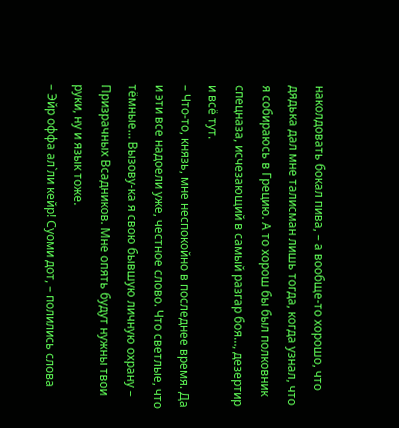наколдовать бокал пива, – а вообще-то хорошо, что дядька дал мне талисман лишь тогда, когда узнал, что я собираюсь в Грецию. А то хорош бы был полковник спецназа, исчезающий в самый разгар боя…, дезертир и всё тут.
– Что-то, князь, мне неспокойно в последнее время. Да и эти все надоели уже, честное слово. Что светлые, что тёмные… Вызову-ка я свою бывшую личную охрану – Призрачных Всадников. Мне опять будут нужны твои руки, ну и язык тоже.
– Эйр оффа ал`ли кейр! Суоми дот, – полились слова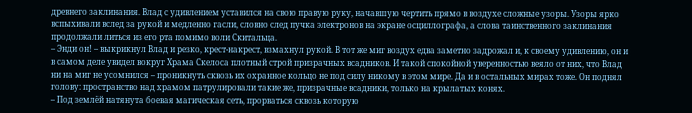древнего заклинания. Влад с удивлением уставился на свою правую руку, начавшую чертить прямо в воздухе сложные узоры. Узоры ярко вспыхивали вслед за рукой и медленно гасли, словно след пучка электронов на экране осциллографа, а слова таинственного заклинания продолжали литься из его рта помимо воли Скитальца.
– Энди он! – выкрикнул Влад и резко, крест-накрест, взмахнул рукой. В тот же миг воздух едва заметно задрожал и, к своему удивлению, он и в самом деле увидел вокруг Храма Скелоса плотный строй призрачных всадников. И такой спокойной уверенностью веяло от них, что Влад ни на миг не усомнился – проникнуть сквозь их охранное кольцо не под силу никому в этом мире. Да и в остальных мирах тоже. Он поднял голову: пространство над храмом патрулировали такие же, призрачные всадники, только на крылатых конях.
– Под землёй натянута боевая магическая сеть, прорваться сквозь которую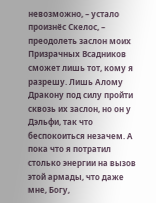невозможно, – устало произнёс Скелос, – преодолеть заслон моих Призрачных Всадников сможет лишь тот, кому я разрешу. Лишь Алому Дракону под силу пройти сквозь их заслон, но он у Дэльфи, так что беспокоиться незачем. А пока что я потратил столько энергии на вызов этой армады, что даже мне, Богу,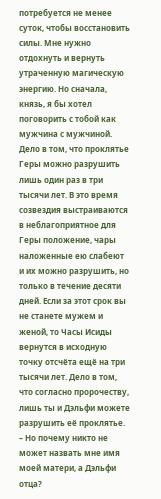потребуется не менее суток, чтобы восстановить силы. Мне нужно отдохнуть и вернуть утраченную магическую энергию. Но сначала, князь, я бы хотел поговорить с тобой как мужчина с мужчиной.
Дело в том, что проклятье Геры можно разрушить лишь один раз в три тысячи лет. В это время созвездия выстраиваются в неблагоприятное для Геры положение, чары наложенные ею слабеют и их можно разрушить, но только в течение десяти дней. Если за этот срок вы не станете мужем и женой, то Часы Исиды вернутся в исходную точку отсчёта ещё на три тысячи лет. Дело в том, что согласно пророчеству, лишь ты и Дэльфи можете разрушить её проклятье.
– Но почему никто не может назвать мне имя моей матери, а Дэльфи отца?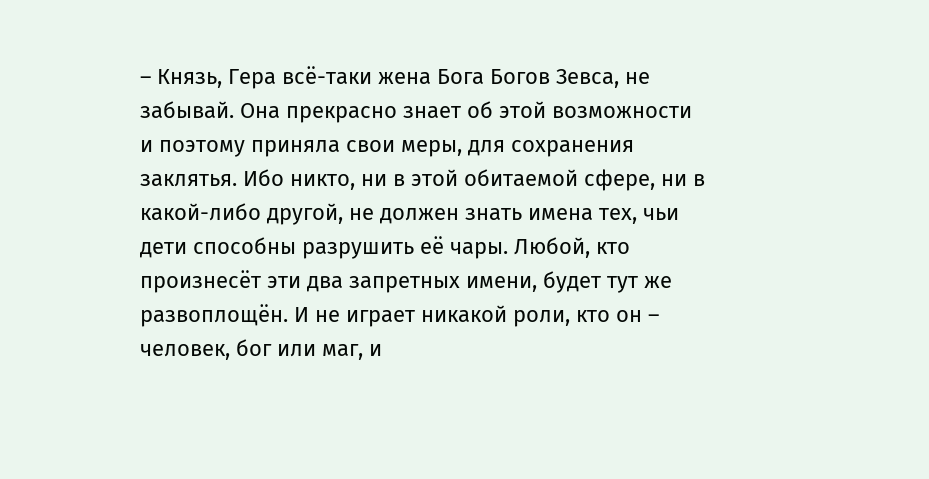– Князь, Гера всё-таки жена Бога Богов Зевса, не забывай. Она прекрасно знает об этой возможности и поэтому приняла свои меры, для сохранения заклятья. Ибо никто, ни в этой обитаемой сфере, ни в какой-либо другой, не должен знать имена тех, чьи дети способны разрушить её чары. Любой, кто произнесёт эти два запретных имени, будет тут же развоплощён. И не играет никакой роли, кто он – человек, бог или маг, и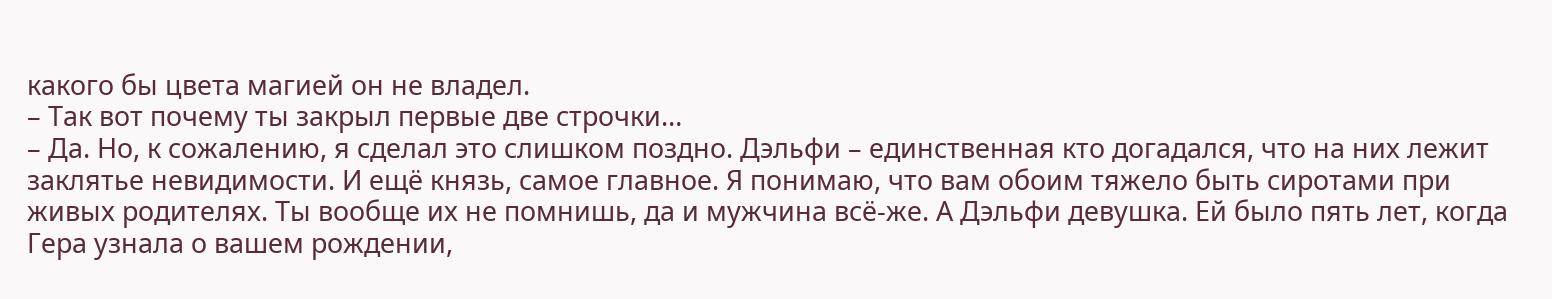какого бы цвета магией он не владел.
– Так вот почему ты закрыл первые две строчки…
– Да. Но, к сожалению, я сделал это слишком поздно. Дэльфи – единственная кто догадался, что на них лежит заклятье невидимости. И ещё князь, самое главное. Я понимаю, что вам обоим тяжело быть сиротами при живых родителях. Ты вообще их не помнишь, да и мужчина всё-же. А Дэльфи девушка. Ей было пять лет, когда Гера узнала о вашем рождении,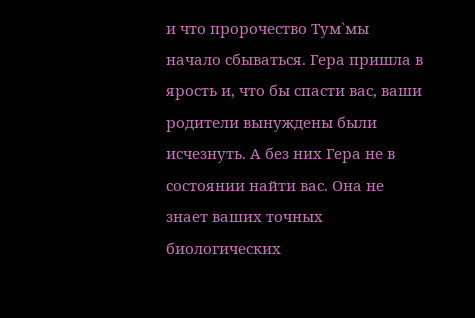и что пророчество Тум`мы начало сбываться. Гера пришла в ярость и, что бы спасти вас, ваши родители вынуждены были исчезнуть. А без них Гера не в состоянии найти вас. Она не знает ваших точных биологических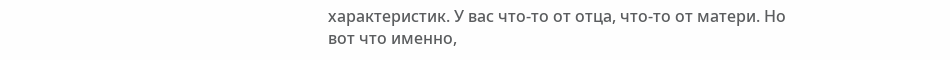характеристик. У вас что-то от отца, что-то от матери. Но вот что именно,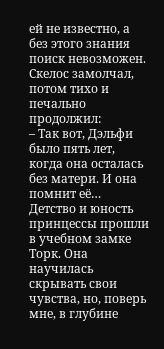ей не известно, а без этого знания поиск невозможен. Скелос замолчал, потом тихо и печально продолжил:
– Так вот, Дэльфи было пять лет, когда она осталась без матери. И она помнит её… Детство и юность принцессы прошли в учебном замке Торк. Она научилась скрывать свои чувства, но, поверь мне, в глубине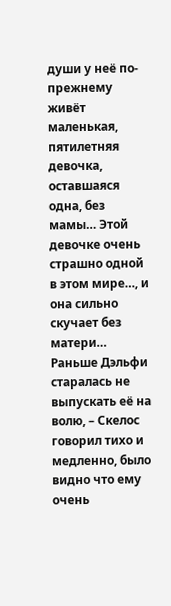души у неё по-прежнему живёт маленькая, пятилетняя девочка, оставшаяся одна, без мамы… Этой девочке очень страшно одной в этом мире…, и она сильно скучает без матери… Раньше Дэльфи старалась не выпускать её на волю, – Скелос говорил тихо и медленно, было видно что ему очень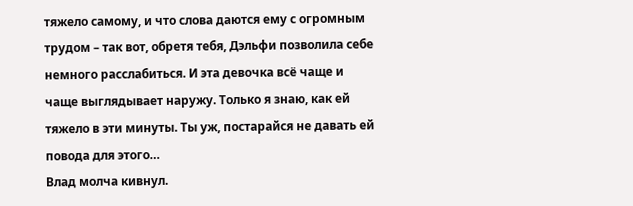тяжело самому, и что слова даются ему с огромным трудом – так вот, обретя тебя, Дэльфи позволила себе немного расслабиться. И эта девочка всё чаще и чаще выглядывает наружу. Только я знаю, как ей тяжело в эти минуты. Ты уж, постарайся не давать ей повода для этого…
Влад молча кивнул.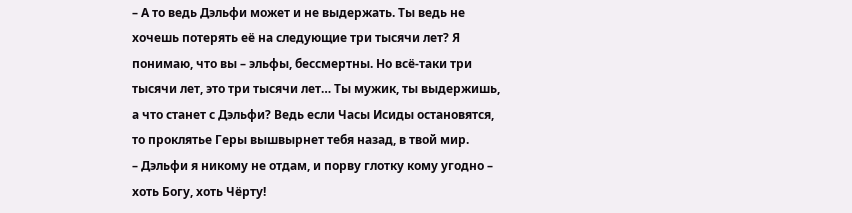– А то ведь Дэльфи может и не выдержать. Ты ведь не хочешь потерять её на следующие три тысячи лет? Я понимаю, что вы – эльфы, бессмертны. Но всё-таки три тысячи лет, это три тысячи лет… Ты мужик, ты выдержишь, а что станет с Дэльфи? Ведь если Часы Исиды остановятся, то проклятье Геры вышвырнет тебя назад, в твой мир.
– Дэльфи я никому не отдам, и порву глотку кому угодно – хоть Богу, хоть Чёрту!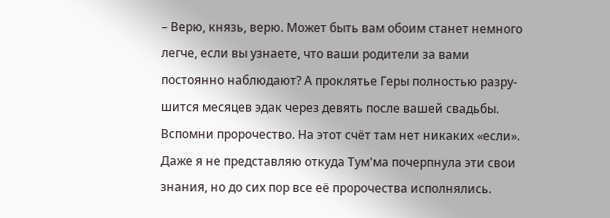– Верю, князь, верю. Может быть вам обоим станет немного легче, если вы узнаете, что ваши родители за вами постоянно наблюдают? А проклятье Геры полностью разру-шится месяцев эдак через девять после вашей свадьбы. Вспомни пророчество. На этот счёт там нет никаких «если». Даже я не представляю откуда Тум'ма почерпнула эти свои знания, но до сих пор все её пророчества исполнялись.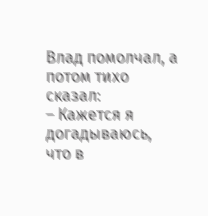Влад помолчал, а потом тихо сказал:
– Кажется я догадываюсь, что в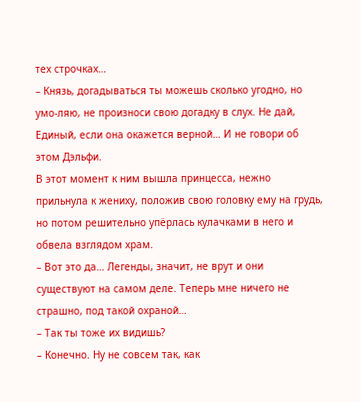тех строчках…
– Князь, догадываться ты можешь сколько угодно, но умо-ляю, не произноси свою догадку в слух. Не дай, Единый, если она окажется верной… И не говори об этом Дэльфи.
В этот момент к ним вышла принцесса, нежно прильнула к жениху, положив свою головку ему на грудь, но потом решительно упёрлась кулачками в него и обвела взглядом храм.
– Вот это да… Легенды, значит, не врут и они существуют на самом деле. Теперь мне ничего не страшно, под такой охраной…
– Так ты тоже их видишь?
– Конечно. Ну не совсем так, как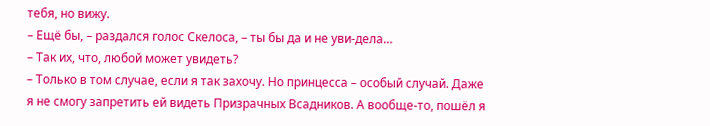тебя, но вижу.
– Ещё бы, – раздался голос Скелоса, – ты бы да и не уви-дела…
– Так их, что, любой может увидеть?
– Только в том случае, если я так захочу. Но принцесса – особый случай. Даже я не смогу запретить ей видеть Призрачных Всадников. А вообще-то, пошёл я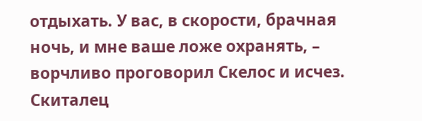отдыхать. У вас, в скорости, брачная ночь, и мне ваше ложе охранять, – ворчливо проговорил Скелос и исчез. Скиталец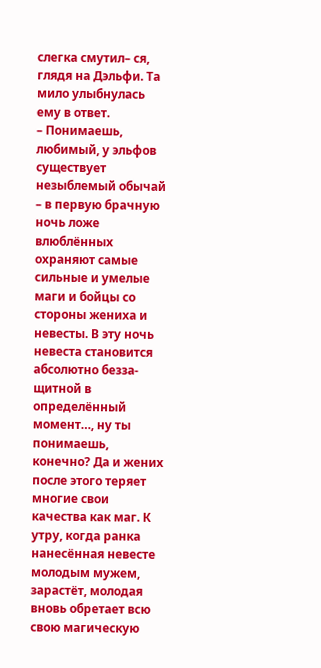слегка смутил– ся, глядя на Дэльфи. Та мило улыбнулась ему в ответ.
– Понимаешь, любимый, у эльфов существует незыблемый обычай – в первую брачную ночь ложе влюблённых охраняют самые сильные и умелые маги и бойцы со стороны жениха и невесты. В эту ночь невеста становится абсолютно безза-щитной в определённый момент…, ну ты понимаешь, конечно? Да и жених после этого теряет многие свои качества как маг. К утру, когда ранка нанесённая невесте молодым мужем, зарастёт, молодая вновь обретает всю свою магическую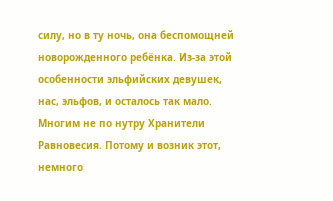силу, но в ту ночь, она беспомощней новорожденного ребёнка. Из-за этой особенности эльфийских девушек, нас, эльфов, и осталось так мало. Многим не по нутру Хранители Равновесия. Потому и возник этот, немного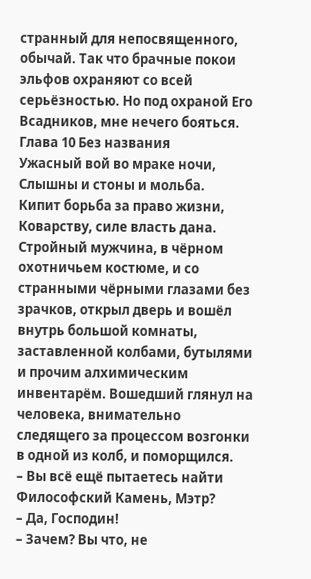странный для непосвященного, обычай. Так что брачные покои эльфов охраняют со всей серьёзностью. Но под охраной Его Всадников, мне нечего бояться.
Глава 10 Без названия
Ужасный вой во мраке ночи,
Слышны и стоны и мольба.
Кипит борьба за право жизни,
Коварству, силе власть дана.
Стройный мужчина, в чёрном охотничьем костюме, и со странными чёрными глазами без зрачков, открыл дверь и вошёл внутрь большой комнаты, заставленной колбами, бутылями и прочим алхимическим инвентарём. Вошедший глянул на человека, внимательно следящего за процессом возгонки в одной из колб, и поморщился.
– Вы всё ещё пытаетесь найти Философский Камень, Мэтр?
– Да, Господин!
– Зачем? Вы что, не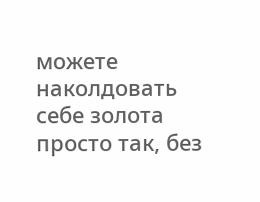можете наколдовать себе золота просто так, без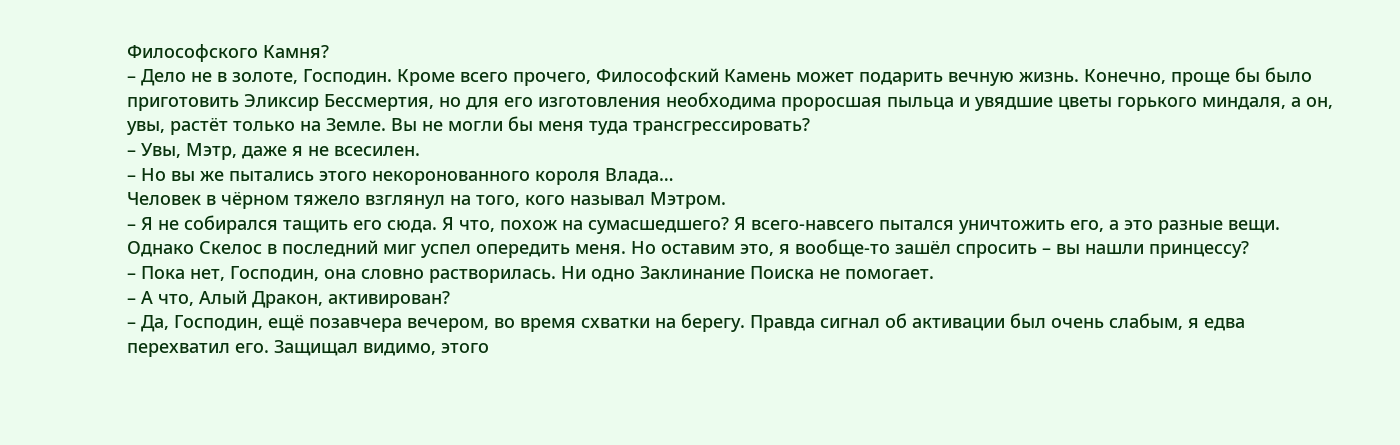Философского Камня?
– Дело не в золоте, Господин. Кроме всего прочего, Философский Камень может подарить вечную жизнь. Конечно, проще бы было приготовить Эликсир Бессмертия, но для его изготовления необходима проросшая пыльца и увядшие цветы горького миндаля, а он, увы, растёт только на Земле. Вы не могли бы меня туда трансгрессировать?
– Увы, Мэтр, даже я не всесилен.
– Но вы же пытались этого некоронованного короля Влада…
Человек в чёрном тяжело взглянул на того, кого называл Мэтром.
– Я не собирался тащить его сюда. Я что, похож на сумасшедшего? Я всего-навсего пытался уничтожить его, а это разные вещи. Однако Скелос в последний миг успел опередить меня. Но оставим это, я вообще-то зашёл спросить – вы нашли принцессу?
– Пока нет, Господин, она словно растворилась. Ни одно Заклинание Поиска не помогает.
– А что, Алый Дракон, активирован?
– Да, Господин, ещё позавчера вечером, во время схватки на берегу. Правда сигнал об активации был очень слабым, я едва перехватил его. Защищал видимо, этого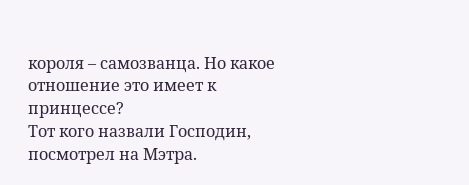короля – самозванца. Но какое отношение это имеет к принцессе?
Тот кого назвали Господин, посмотрел на Мэтра.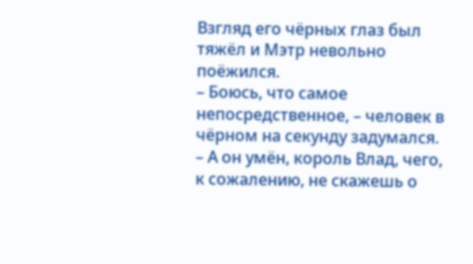Взгляд его чёрных глаз был тяжёл и Мэтр невольно поёжился.
– Боюсь, что самое непосредственное, – человек в чёрном на секунду задумался.
– А он умён, король Влад, чего, к сожалению, не скажешь о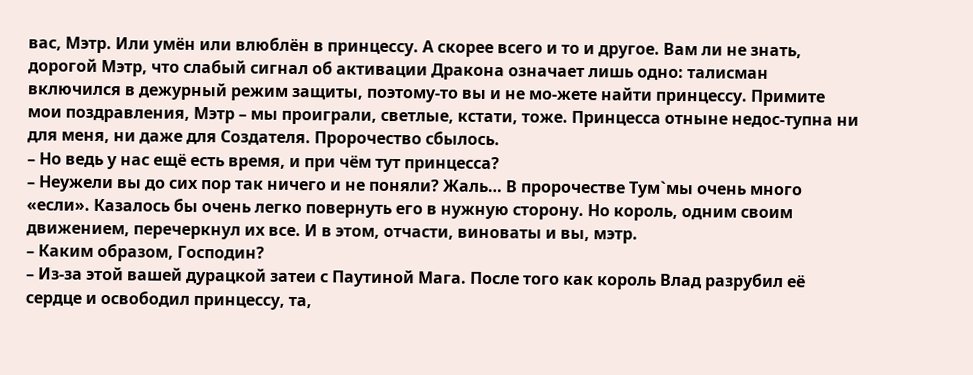вас, Мэтр. Или умён или влюблён в принцессу. А скорее всего и то и другое. Вам ли не знать, дорогой Мэтр, что слабый сигнал об активации Дракона означает лишь одно: талисман включился в дежурный режим защиты, поэтому-то вы и не мо-жете найти принцессу. Примите мои поздравления, Мэтр – мы проиграли, светлые, кстати, тоже. Принцесса отныне недос-тупна ни для меня, ни даже для Создателя. Пророчество сбылось.
– Но ведь у нас ещё есть время, и при чём тут принцесса?
– Неужели вы до сих пор так ничего и не поняли? Жаль… В пророчестве Тум`мы очень много «если». Казалось бы очень легко повернуть его в нужную сторону. Но король, одним своим движением, перечеркнул их все. И в этом, отчасти, виноваты и вы, мэтр.
– Каким образом, Господин?
– Из-за этой вашей дурацкой затеи с Паутиной Мага. После того как король Влад разрубил её сердце и освободил принцессу, та,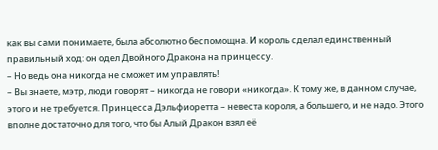как вы сами понимаете, была абсолютно беспомощна. И король сделал единственный правильный ход: он одел Двойного Дракона на принцессу.
– Но ведь она никогда не сможет им управлять!
– Вы знаете, мэтр, люди говорят – никогда не говори «никогда». К тому же, в данном случае, этого и не требуется. Принцесса Дэльфиоретта – невеста короля, а большего, и не надо. Этого вполне достаточно для того, что бы Алый Дракон взял её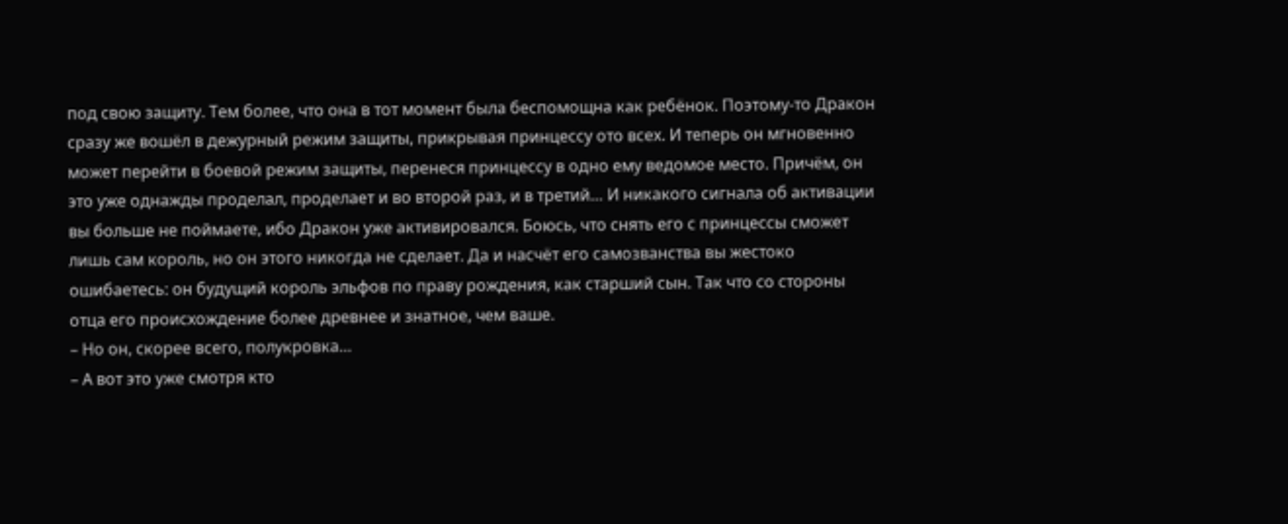под свою защиту. Тем более, что она в тот момент была беспомощна как ребёнок. Поэтому-то Дракон сразу же вошёл в дежурный режим защиты, прикрывая принцессу ото всех. И теперь он мгновенно может перейти в боевой режим защиты, перенеся принцессу в одно ему ведомое место. Причём, он это уже однажды проделал, проделает и во второй раз, и в третий… И никакого сигнала об активации вы больше не поймаете, ибо Дракон уже активировался. Боюсь, что снять его с принцессы сможет лишь сам король, но он этого никогда не сделает. Да и насчёт его самозванства вы жестоко ошибаетесь: он будущий король эльфов по праву рождения, как старший сын. Так что со стороны отца его происхождение более древнее и знатное, чем ваше.
– Но он, скорее всего, полукровка…
– А вот это уже смотря кто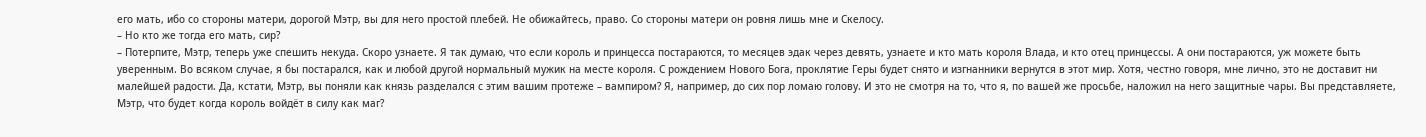его мать, ибо со стороны матери, дорогой Мэтр, вы для него простой плебей. Не обижайтесь, право. Со стороны матери он ровня лишь мне и Скелосу.
– Но кто же тогда его мать, сир?
– Потерпите, Мэтр, теперь уже спешить некуда. Скоро узнаете. Я так думаю, что если король и принцесса постараются, то месяцев эдак через девять, узнаете и кто мать короля Влада, и кто отец принцессы. А они постараются, уж можете быть уверенным. Во всяком случае, я бы постарался, как и любой другой нормальный мужик на месте короля. С рождением Нового Бога, проклятие Геры будет снято и изгнанники вернутся в этот мир. Хотя, честно говоря, мне лично, это не доставит ни малейшей радости. Да, кстати, Мэтр, вы поняли как князь разделался с этим вашим протеже – вампиром? Я, например, до сих пор ломаю голову. И это не смотря на то, что я, по вашей же просьбе, наложил на него защитные чары. Вы представляете, Мэтр, что будет когда король войдёт в силу как маг?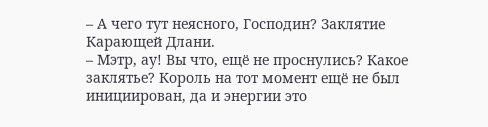– А чего тут неясного, Господин? Заклятие Карающей Длани.
– Мэтр, ау! Вы что, ещё не проснулись? Какое заклятье? Король на тот момент ещё не был инициирован, да и энергии это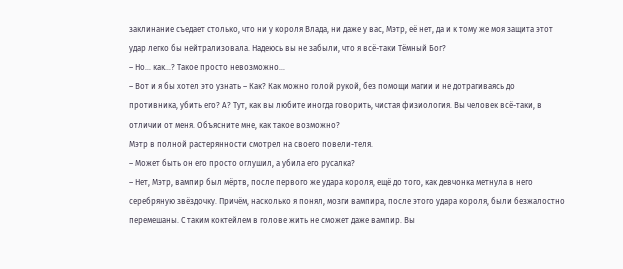заклинание съедает столько, что ни у короля Влада, ни даже у вас, Мэтр, её нет, да и к тому же моя защита этот удар легко бы нейтрализовала. Надеюсь вы не забыли, что я всё-таки Тёмный Бог?
– Но… как…? Такое просто невозможно…
– Вот и я бы хотел это узнать – Как? Как можно голой рукой, без помощи магии и не дотрагиваясь до противника, убить его? А? Тут, как вы любите иногда говорить, чистая физиология. Вы человек всё-таки, в отличии от меня. Объясните мне, как такое возможно?
Мэтр в полной растерянности смотрел на своего повели-теля.
– Может быть он его просто оглушил, а убила его русалка?
– Нет, Мэтр, вампир был мёртв, после первого же удара короля, ещё до того, как девчонка метнула в него серебряную звёздочку. Причём, насколько я понял, мозги вампира, после этого удара короля, были безжалостно перемешаны. С таким коктейлем в голове жить не сможет даже вампир. Вы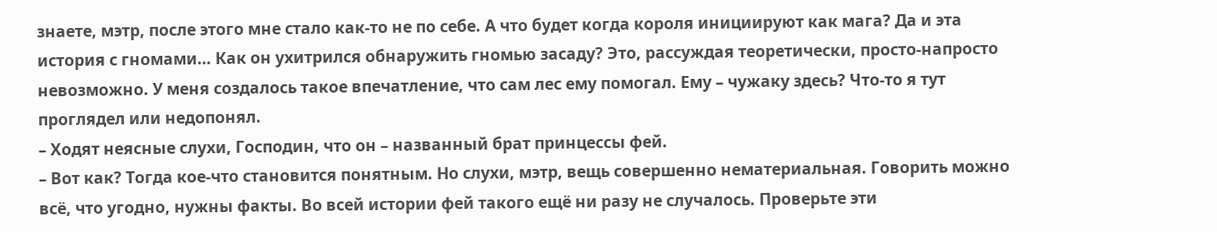знаете, мэтр, после этого мне стало как-то не по себе. А что будет когда короля инициируют как мага? Да и эта история с гномами… Как он ухитрился обнаружить гномью засаду? Это, рассуждая теоретически, просто-напросто невозможно. У меня создалось такое впечатление, что сам лес ему помогал. Ему – чужаку здесь? Что-то я тут проглядел или недопонял.
– Ходят неясные слухи, Господин, что он – названный брат принцессы фей.
– Вот как? Тогда кое-что становится понятным. Но слухи, мэтр, вещь совершенно нематериальная. Говорить можно всё, что угодно, нужны факты. Во всей истории фей такого ещё ни разу не случалось. Проверьте эти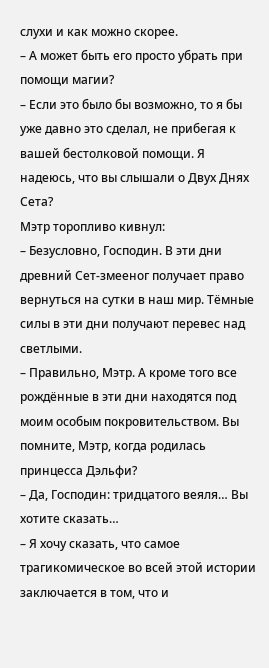слухи и как можно скорее.
– А может быть его просто убрать при помощи магии?
– Если это было бы возможно, то я бы уже давно это сделал, не прибегая к вашей бестолковой помощи. Я надеюсь, что вы слышали о Двух Днях Сета?
Мэтр торопливо кивнул:
– Безусловно, Господин. В эти дни древний Сет-змееног получает право вернуться на сутки в наш мир. Тёмные силы в эти дни получают перевес над светлыми.
– Правильно, Мэтр. А кроме того все рождённые в эти дни находятся под моим особым покровительством. Вы помните, Мэтр, когда родилась принцесса Дэльфи?
– Да, Господин: тридцатого веяля… Вы хотите сказать…
– Я хочу сказать, что самое трагикомическое во всей этой истории заключается в том, что и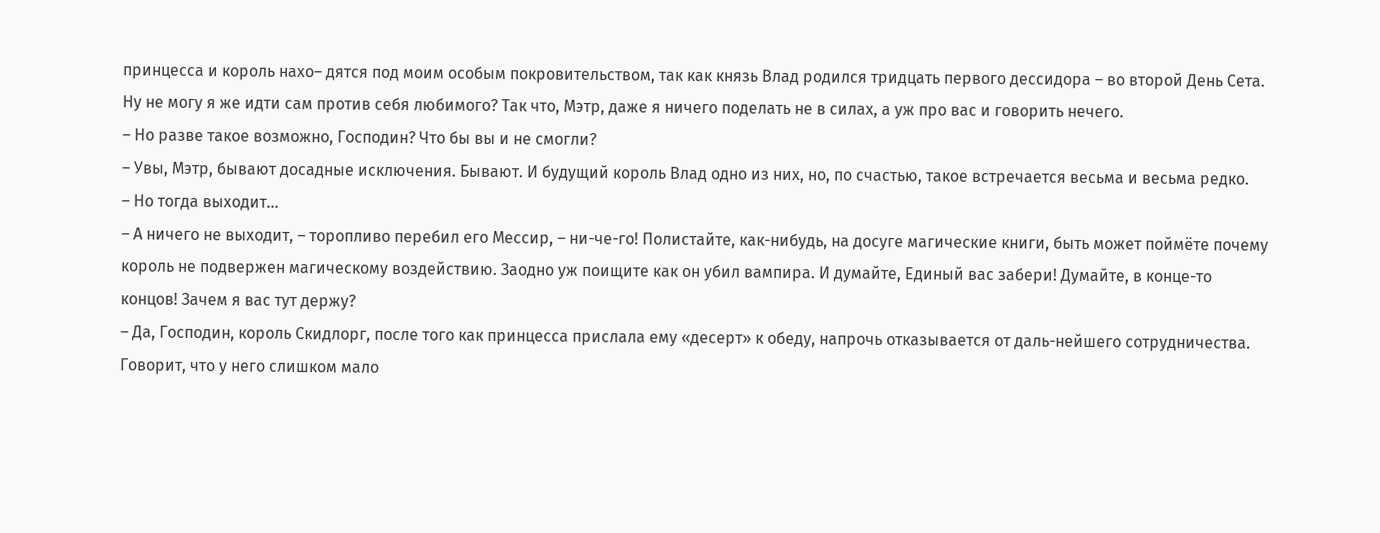принцесса и король нахо– дятся под моим особым покровительством, так как князь Влад родился тридцать первого дессидора – во второй День Сета. Ну не могу я же идти сам против себя любимого? Так что, Мэтр, даже я ничего поделать не в силах, а уж про вас и говорить нечего.
– Но разве такое возможно, Господин? Что бы вы и не смогли?
– Увы, Мэтр, бывают досадные исключения. Бывают. И будущий король Влад одно из них, но, по счастью, такое встречается весьма и весьма редко.
– Но тогда выходит…
– А ничего не выходит, – торопливо перебил его Мессир, – ни-че-го! Полистайте, как-нибудь, на досуге магические книги, быть может поймёте почему король не подвержен магическому воздействию. Заодно уж поищите как он убил вампира. И думайте, Единый вас забери! Думайте, в конце-то концов! Зачем я вас тут держу?
– Да, Господин, король Скидлорг, после того как принцесса прислала ему «десерт» к обеду, напрочь отказывается от даль-нейшего сотрудничества. Говорит, что у него слишком мало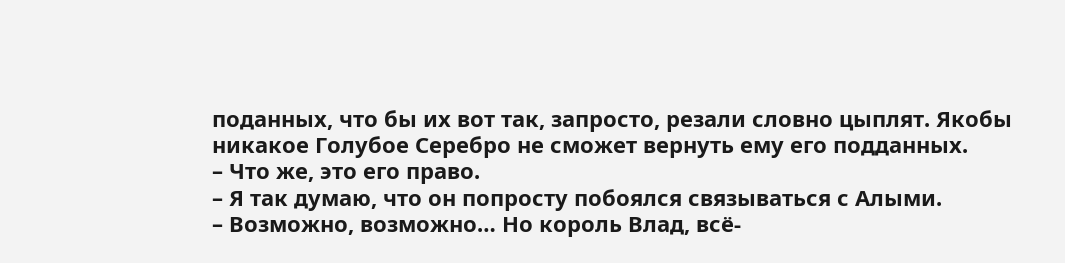поданных, что бы их вот так, запросто, резали словно цыплят. Якобы никакое Голубое Серебро не сможет вернуть ему его подданных.
– Что же, это его право.
– Я так думаю, что он попросту побоялся связываться с Алыми.
– Возможно, возможно… Но король Влад, всё-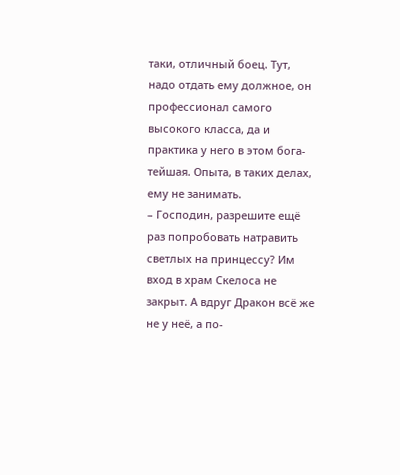таки, отличный боец. Тут, надо отдать ему должное, он профессионал самого высокого класса, да и практика у него в этом бога-тейшая. Опыта, в таких делах, ему не занимать.
– Господин, разрешите ещё раз попробовать натравить светлых на принцессу? Им вход в храм Скелоса не закрыт. А вдруг Дракон всё же не у неё, а по-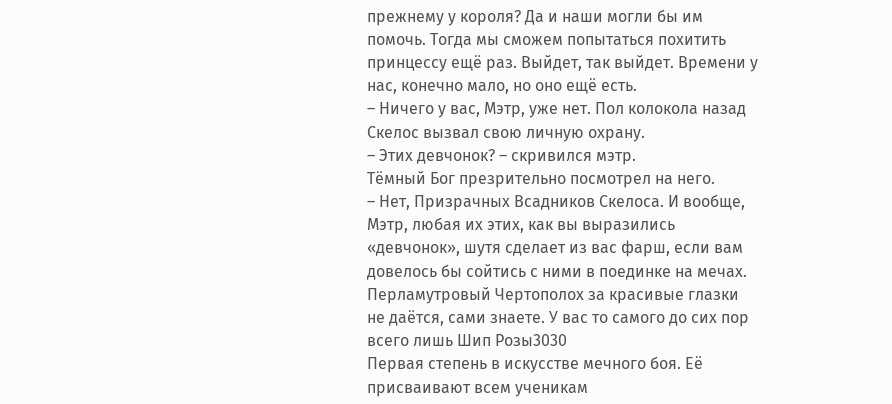прежнему у короля? Да и наши могли бы им помочь. Тогда мы сможем попытаться похитить принцессу ещё раз. Выйдет, так выйдет. Времени у нас, конечно мало, но оно ещё есть.
– Ничего у вас, Мэтр, уже нет. Пол колокола назад Скелос вызвал свою личную охрану.
– Этих девчонок? – скривился мэтр.
Тёмный Бог презрительно посмотрел на него.
– Нет, Призрачных Всадников Скелоса. И вообще, Мэтр, любая их этих, как вы выразились «девчонок», шутя сделает из вас фарш, если вам довелось бы сойтись с ними в поединке на мечах. Перламутровый Чертополох за красивые глазки не даётся, сами знаете. У вас то самого до сих пор всего лишь Шип Розы3030
Первая степень в искусстве мечного боя. Её присваивают всем ученикам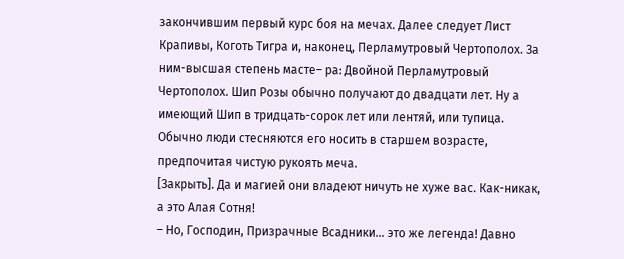закончившим первый курс боя на мечах. Далее следует Лист Крапивы, Коготь Тигра и, наконец, Перламутровый Чертополох. За ним-высшая степень масте– ра: Двойной Перламутровый Чертополох. Шип Розы обычно получают до двадцати лет. Ну а имеющий Шип в тридцать-сорок лет или лентяй, или тупица. Обычно люди стесняются его носить в старшем возрасте, предпочитая чистую рукоять меча.
[Закрыть]. Да и магией они владеют ничуть не хуже вас. Как-никак, а это Алая Сотня!
– Но, Господин, Призрачные Всадники… это же легенда! Давно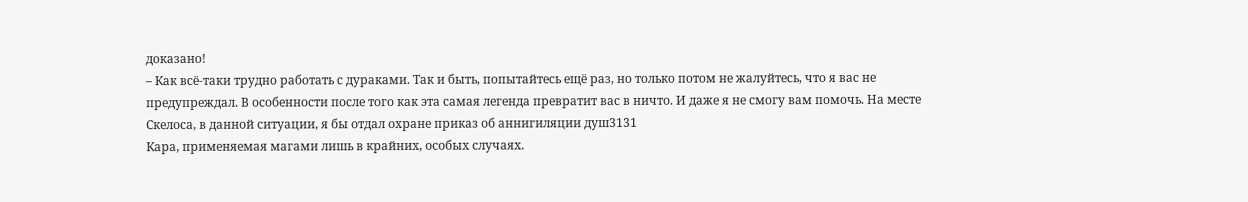доказано!
– Как всё-таки трудно работать с дураками. Так и быть, попытайтесь ещё раз, но только потом не жалуйтесь, что я вас не предупреждал. В особенности после того как эта самая легенда превратит вас в ничто. И даже я не смогу вам помочь. На месте Скелоса, в данной ситуации, я бы отдал охране приказ об аннигиляции душ3131
Кара, применяемая магами лишь в крайних, особых случаях.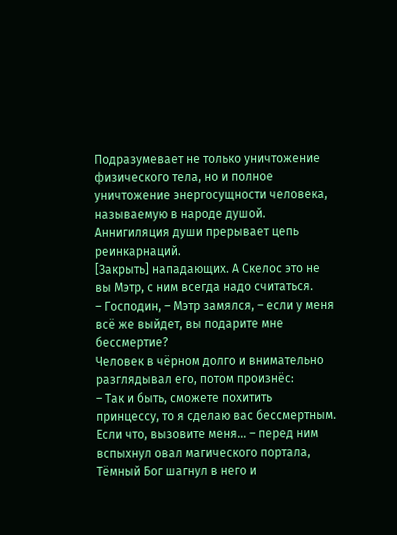Подразумевает не только уничтожение физического тела, но и полное уничтожение энергосущности человека, называемую в народе душой. Аннигиляция души прерывает цепь реинкарнаций.
[Закрыть] нападающих. А Скелос это не вы Мэтр, с ним всегда надо считаться.
– Господин, – Мэтр замялся, – если у меня всё же выйдет, вы подарите мне бессмертие?
Человек в чёрном долго и внимательно разглядывал его, потом произнёс:
– Так и быть, сможете похитить принцессу, то я сделаю вас бессмертным. Если что, вызовите меня… – перед ним вспыхнул овал магического портала, Тёмный Бог шагнул в него и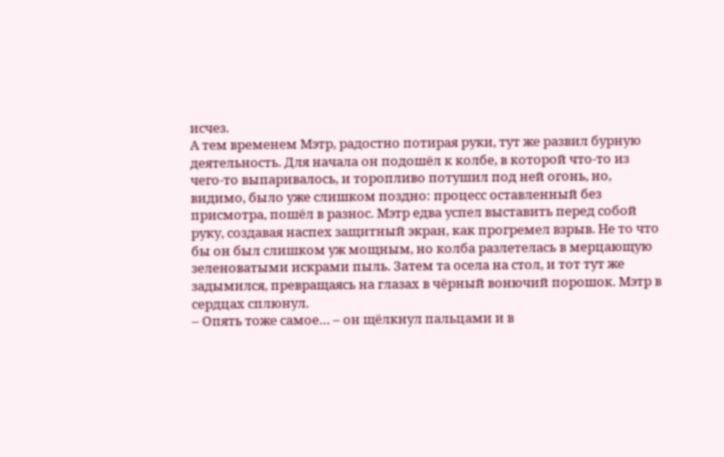исчез.
А тем временем Мэтр, радостно потирая руки, тут же развил бурную деятельность. Для начала он подошёл к колбе, в которой что-то из чего-то выпаривалось, и торопливо потушил под ней огонь, но, видимо, было уже слишком поздно: процесс оставленный без присмотра, пошёл в разнос. Мэтр едва успел выставить перед собой руку, создавая наспех защитный экран, как прогремел взрыв. Не то что бы он был слишком уж мощным, но колба разлетелась в мерцающую зеленоватыми искрами пыль. Затем та осела на стол, и тот тут же задымился, превращаясь на глазах в чёрный вонючий порошок. Мэтр в сердцах сплюнул.
– Опять тоже самое… – он щёлкнул пальцами и в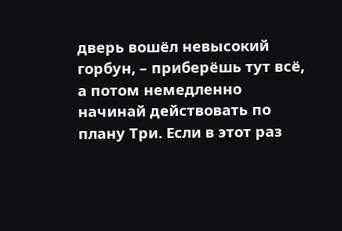дверь вошёл невысокий горбун, – приберёшь тут всё, а потом немедленно начинай действовать по плану Три. Если в этот раз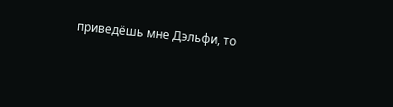приведёшь мне Дэльфи, то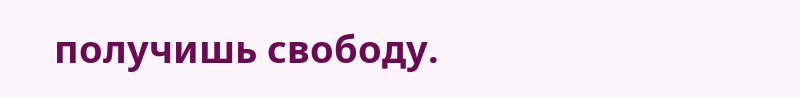получишь свободу.